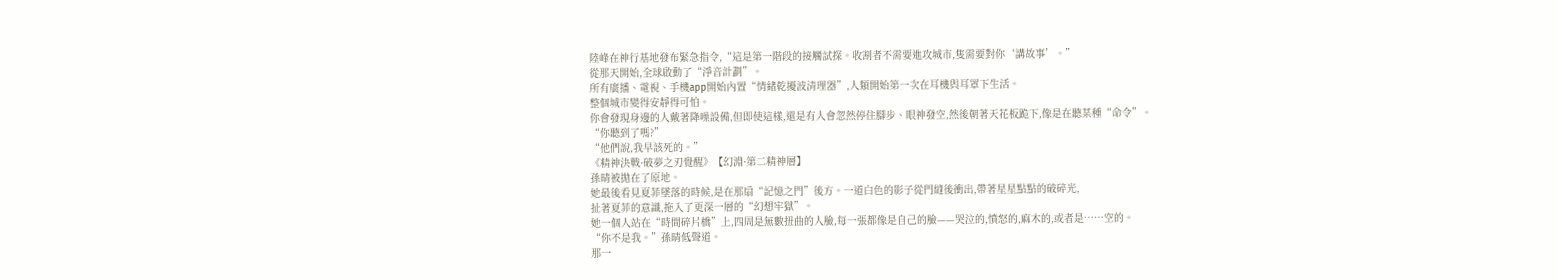陸峰在神行基地發布緊急指令,“這是第一階段的接觸試探。收割者不需要進攻城市,隻需要對你‘講故事’。”
從那天開始,全球啟動了“淨音計劃”。
所有廣播、電視、手機app開始內置“情緒乾擾波清理器”,人類開始第一次在耳機與耳罩下生活。
整個城市變得安靜得可怕。
你會發現身邊的人戴著降噪設備,但即使這樣,還是有人會忽然停住腳步、眼神發空,然後朝著天花板跪下,像是在聽某種“命令”。
“你聽到了嗎?”
“他們說,我早該死的。”
《精神決戰·破夢之刃覺醒》【幻淵·第二精神層】
孫晴被拋在了原地。
她最後看見夏菲墜落的時候,是在那扇“記憶之門”後方。一道白色的影子從門縫後衝出,帶著星星點點的破碎光,
扯著夏菲的意識,拖入了更深一層的“幻想牢獄”。
她一個人站在“時間碎片橋”上,四周是無數扭曲的人臉,每一張都像是自己的臉——哭泣的,憤怒的,麻木的,或者是……空的。
“你不是我。”孫晴低聲道。
那一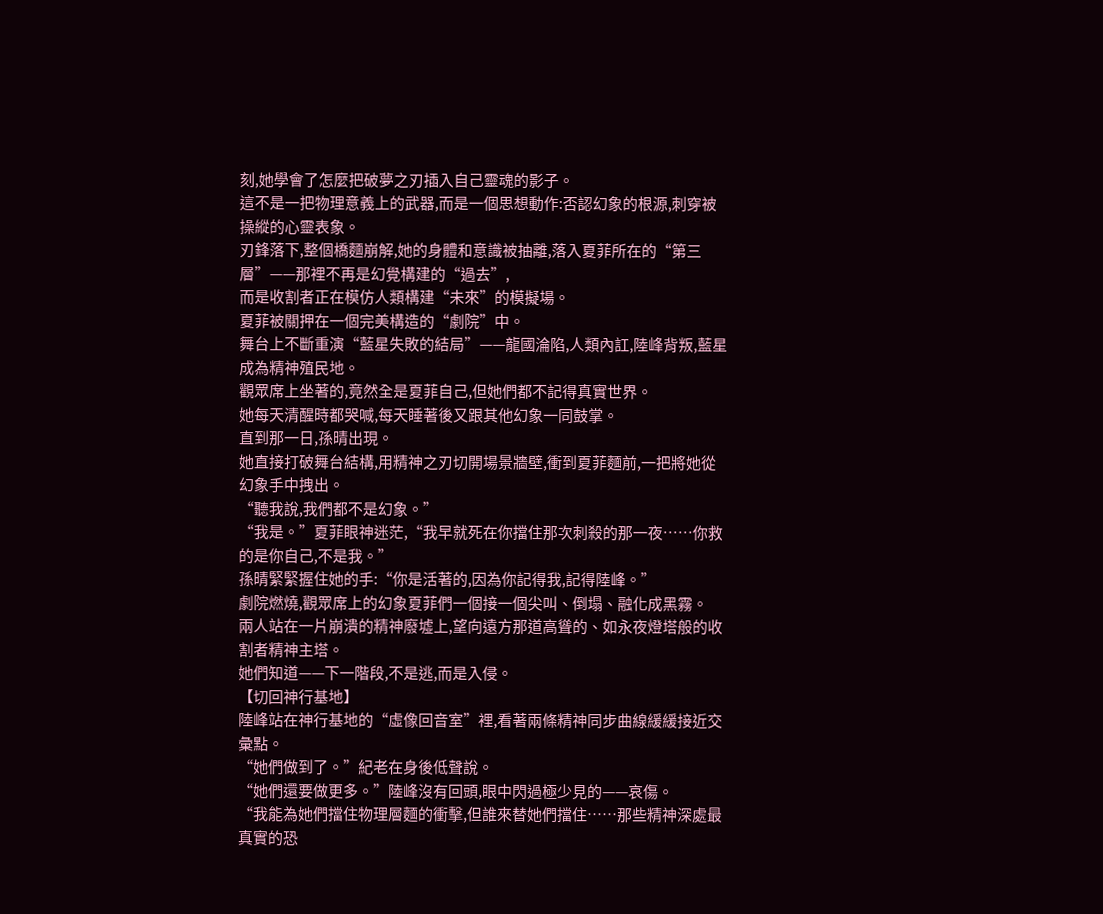刻,她學會了怎麼把破夢之刃插入自己靈魂的影子。
這不是一把物理意義上的武器,而是一個思想動作:否認幻象的根源,刺穿被操縱的心靈表象。
刃鋒落下,整個橋麵崩解,她的身體和意識被抽離,落入夏菲所在的“第三層”——那裡不再是幻覺構建的“過去”,
而是收割者正在模仿人類構建“未來”的模擬場。
夏菲被關押在一個完美構造的“劇院”中。
舞台上不斷重演“藍星失敗的結局”——龍國淪陷,人類內訌,陸峰背叛,藍星成為精神殖民地。
觀眾席上坐著的,竟然全是夏菲自己,但她們都不記得真實世界。
她每天清醒時都哭喊,每天睡著後又跟其他幻象一同鼓掌。
直到那一日,孫晴出現。
她直接打破舞台結構,用精神之刃切開場景牆壁,衝到夏菲麵前,一把將她從幻象手中拽出。
“聽我說,我們都不是幻象。”
“我是。”夏菲眼神迷茫,“我早就死在你擋住那次刺殺的那一夜……你救的是你自己,不是我。”
孫晴緊緊握住她的手:“你是活著的,因為你記得我,記得陸峰。”
劇院燃燒,觀眾席上的幻象夏菲們一個接一個尖叫、倒塌、融化成黑霧。
兩人站在一片崩潰的精神廢墟上,望向遠方那道高聳的、如永夜燈塔般的收割者精神主塔。
她們知道——下一階段,不是逃,而是入侵。
【切回神行基地】
陸峰站在神行基地的“虛像回音室”裡,看著兩條精神同步曲線緩緩接近交彙點。
“她們做到了。”紀老在身後低聲說。
“她們還要做更多。”陸峰沒有回頭,眼中閃過極少見的——哀傷。
“我能為她們擋住物理層麵的衝擊,但誰來替她們擋住……那些精神深處最真實的恐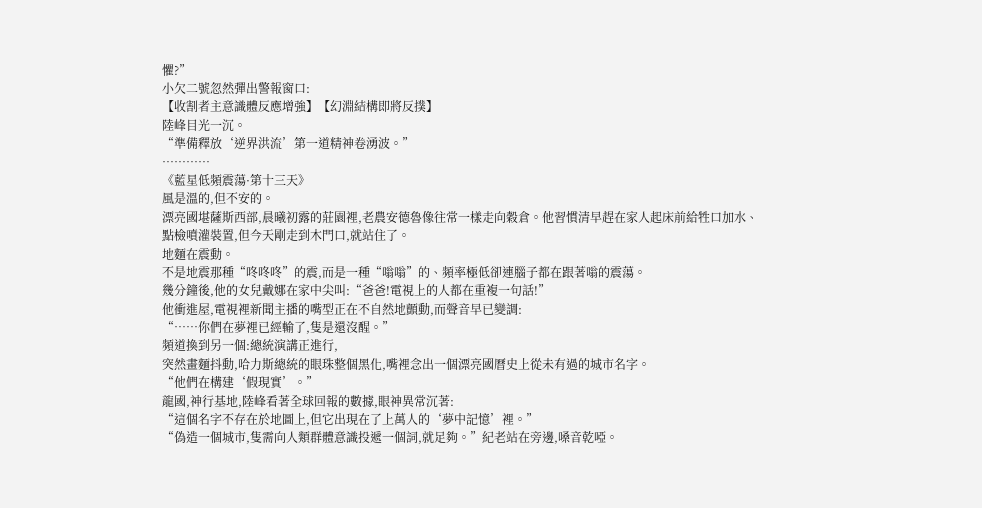懼?”
小欠二號忽然彈出警報窗口:
【收割者主意識體反應增強】【幻淵結構即將反撲】
陸峰目光一沉。
“準備釋放‘逆界洪流’第一道精神卷湧波。”
…………
《藍星低頻震蕩·第十三天》
風是溫的,但不安的。
漂亮國堪薩斯西部,晨曦初露的莊園裡,老農安德魯像往常一樣走向穀倉。他習慣清早趕在家人起床前給牲口加水、
點檢噴灌裝置,但今天剛走到木門口,就站住了。
地麵在震動。
不是地震那種“咚咚咚”的震,而是一種“嗡嗡”的、頻率極低卻連腦子都在跟著嗡的震蕩。
幾分鐘後,他的女兒戴娜在家中尖叫:“爸爸!電視上的人都在重複一句話!”
他衝進屋,電視裡新聞主播的嘴型正在不自然地顫動,而聲音早已變調:
“……你們在夢裡已經輸了,隻是還沒醒。”
頻道換到另一個:總統演講正進行,
突然畫麵抖動,哈力斯總統的眼珠整個黑化,嘴裡念出一個漂亮國曆史上從未有過的城市名字。
“他們在構建‘假現實’。”
龍國,神行基地,陸峰看著全球回報的數據,眼神異常沉著:
“這個名字不存在於地圖上,但它出現在了上萬人的‘夢中記憶’裡。”
“偽造一個城市,隻需向人類群體意識投遞一個詞,就足夠。”紀老站在旁邊,嗓音乾啞。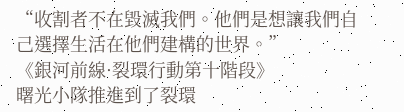“收割者不在毀滅我們。他們是想讓我們自己選擇生活在他們建構的世界。”
《銀河前線·裂環行動第十階段》
曙光小隊推進到了裂環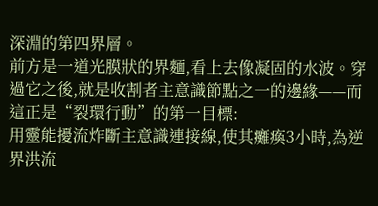深淵的第四界層。
前方是一道光膜狀的界麵,看上去像凝固的水波。穿過它之後,就是收割者主意識節點之一的邊緣——而這正是“裂環行動”的第一目標:
用靈能擾流炸斷主意識連接線,使其癱瘓3小時,為逆界洪流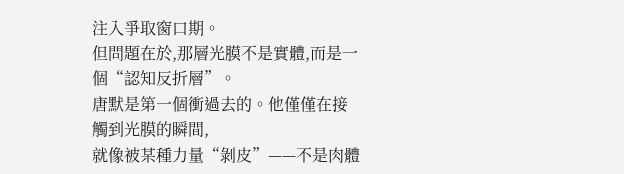注入爭取窗口期。
但問題在於,那層光膜不是實體,而是一個“認知反折層”。
唐默是第一個衝過去的。他僅僅在接觸到光膜的瞬間,
就像被某種力量“剝皮”——不是肉體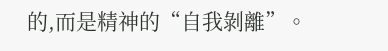的,而是精神的“自我剝離”。